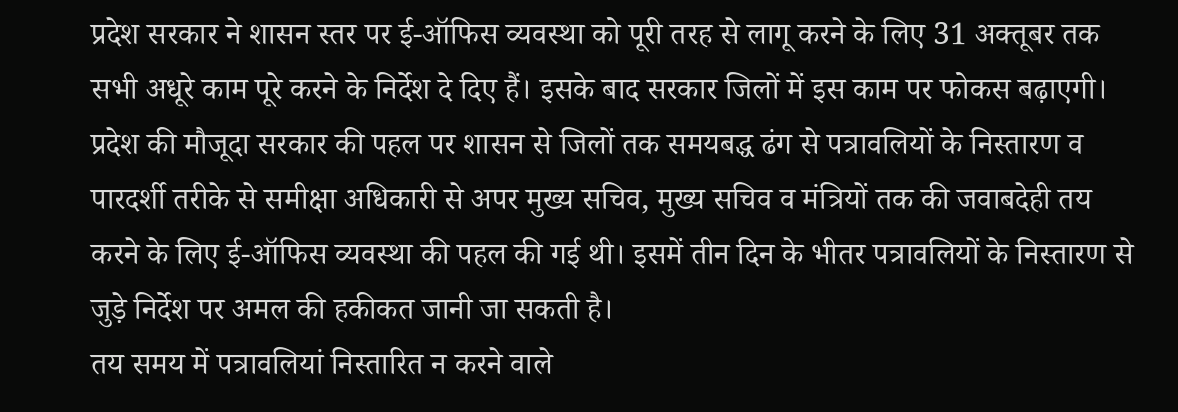प्रदेश सरकार ने शासन स्तर पर ई-ऑफिस व्यवस्था को पूरी तरह से लागू करने के लिए 31 अक्तूबर तक सभी अधूरे काम पूरे करने के निर्देश दे दिए हैं। इसके बाद सरकार जिलों में इस काम पर फोकस बढ़ाएगी।
प्रदेश की मौजूदा सरकार की पहल पर शासन से जिलों तक समयबद्ध ढंग से पत्रावलियों के निस्तारण व पारदर्शी तरीके से समीक्षा अधिकारी से अपर मुख्य सचिव, मुख्य सचिव व मंत्रियों तक की जवाबदेही तय करने के लिए ई-ऑफिस व्यवस्था की पहल की गई थी। इसमें तीन दिन के भीतर पत्रावलियों के निस्तारण से जुड़े निर्देश पर अमल की हकीकत जानी जा सकती है।
तय समय में पत्रावलियां निस्तारित न करने वाले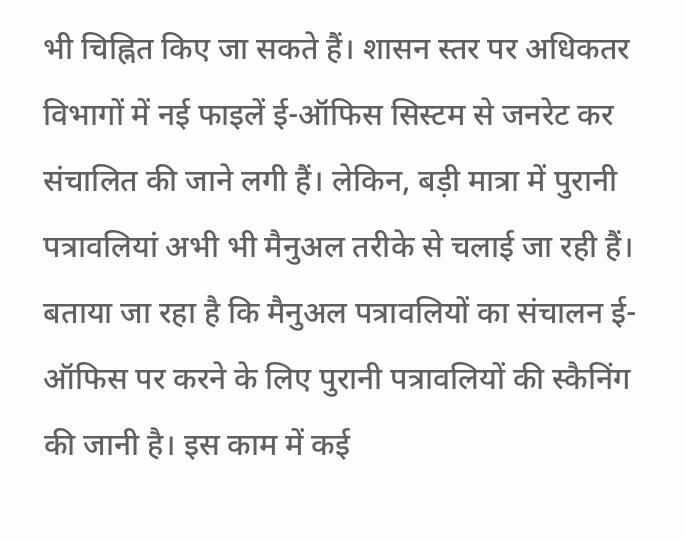भी चिह्नित किए जा सकते हैं। शासन स्तर पर अधिकतर विभागों में नई फाइलें ई-ऑफिस सिस्टम से जनरेट कर संचालित की जाने लगी हैं। लेकिन, बड़ी मात्रा में पुरानी पत्रावलियां अभी भी मैनुअल तरीके से चलाई जा रही हैं। बताया जा रहा है कि मैनुअल पत्रावलियों का संचालन ई-ऑफिस पर करने के लिए पुरानी पत्रावलियों की स्कैनिंग की जानी है। इस काम में कई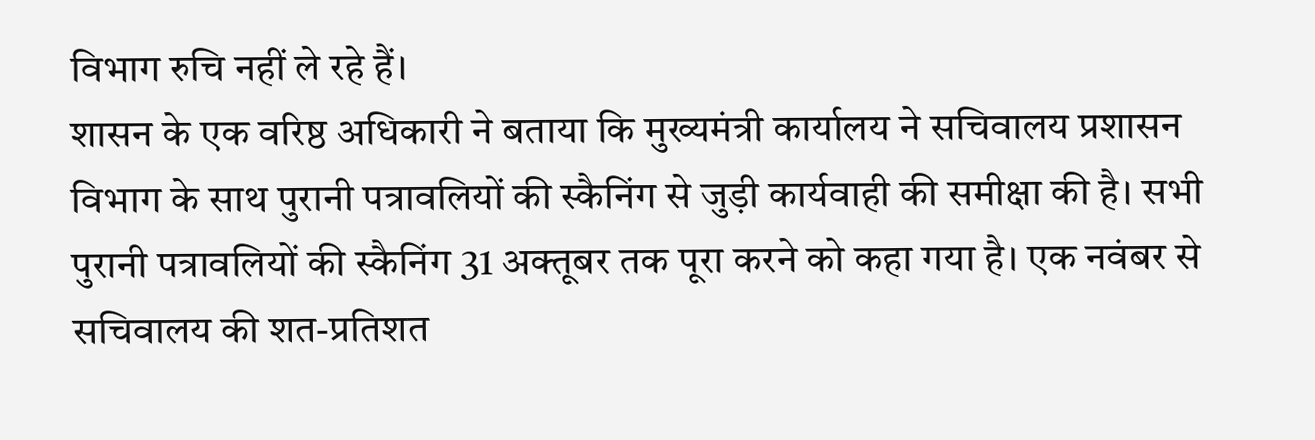विभाग रुचि नहीं ले रहे हैं।
शासन के एक वरिष्ठ अधिकारी ने बताया कि मुख्यमंत्री कार्यालय ने सचिवालय प्रशासन विभाग के साथ पुरानी पत्रावलियों की स्कैनिंग से जुड़ी कार्यवाही की समीक्षा की है। सभी पुरानी पत्रावलियों की स्कैनिंग 31 अक्तूबर तक पूरा करने को कहा गया है। एक नवंबर से सचिवालय की शत-प्रतिशत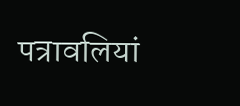पत्रावलियां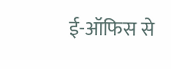ई-ऑफिस से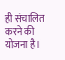ही संचालित करने की योजना है।